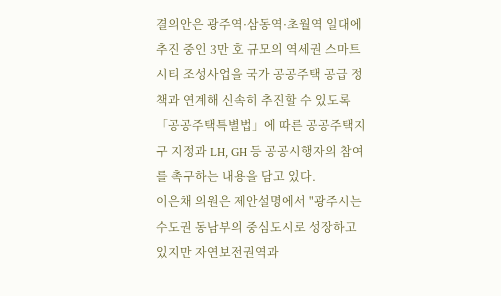결의안은 광주역·삼동역·초월역 일대에 추진 중인 3만 호 규모의 역세권 스마트시티 조성사업을 국가 공공주택 공급 정책과 연계해 신속히 추진할 수 있도록 「공공주택특별법」에 따른 공공주택지구 지정과 LH, GH 등 공공시행자의 참여를 촉구하는 내용을 담고 있다.
이은채 의원은 제안설명에서 "광주시는 수도권 동남부의 중심도시로 성장하고 있지만 자연보전권역과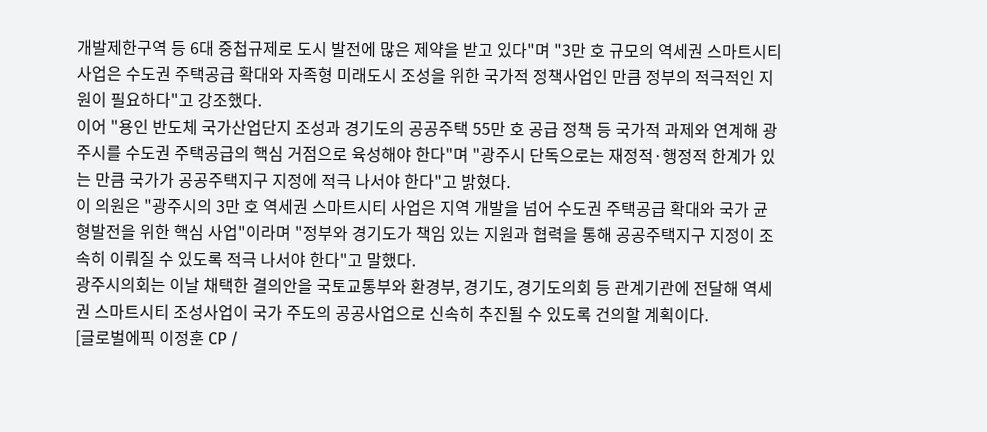개발제한구역 등 6대 중첩규제로 도시 발전에 많은 제약을 받고 있다"며 "3만 호 규모의 역세권 스마트시티 사업은 수도권 주택공급 확대와 자족형 미래도시 조성을 위한 국가적 정책사업인 만큼 정부의 적극적인 지원이 필요하다"고 강조했다.
이어 "용인 반도체 국가산업단지 조성과 경기도의 공공주택 55만 호 공급 정책 등 국가적 과제와 연계해 광주시를 수도권 주택공급의 핵심 거점으로 육성해야 한다"며 "광주시 단독으로는 재정적·행정적 한계가 있는 만큼 국가가 공공주택지구 지정에 적극 나서야 한다"고 밝혔다.
이 의원은 "광주시의 3만 호 역세권 스마트시티 사업은 지역 개발을 넘어 수도권 주택공급 확대와 국가 균형발전을 위한 핵심 사업"이라며 "정부와 경기도가 책임 있는 지원과 협력을 통해 공공주택지구 지정이 조속히 이뤄질 수 있도록 적극 나서야 한다"고 말했다.
광주시의회는 이날 채택한 결의안을 국토교통부와 환경부, 경기도, 경기도의회 등 관계기관에 전달해 역세권 스마트시티 조성사업이 국가 주도의 공공사업으로 신속히 추진될 수 있도록 건의할 계획이다.
[글로벌에픽 이정훈 CP /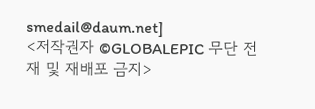smedail@daum.net]
<저작권자 ©GLOBALEPIC 무단 전재 및 재배포 금지>